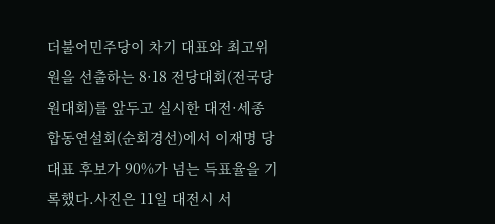더불어민주당이 차기 대표와 최고위원을 선출하는 8·18 전당대회(전국당원대회)를 앞두고 실시한 대전·세종 합동연설회(순회경선)에서 이재명 당 대표 후보가 90%가 넘는 득표율을 기록했다.사진은 11일 대전시 서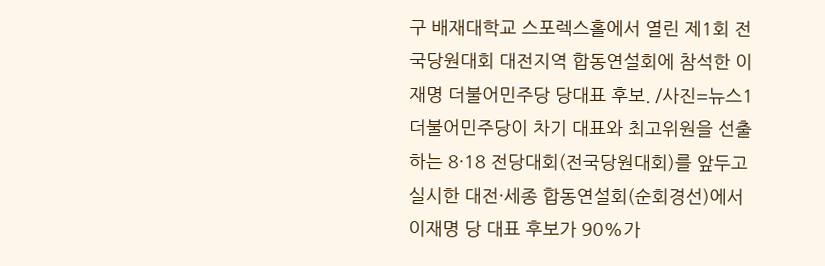구 배재대학교 스포렉스홀에서 열린 제1회 전국당원대회 대전지역 합동연설회에 참석한 이재명 더불어민주당 당대표 후보. /사진=뉴스1
더불어민주당이 차기 대표와 최고위원을 선출하는 8·18 전당대회(전국당원대회)를 앞두고 실시한 대전·세종 합동연설회(순회경선)에서 이재명 당 대표 후보가 90%가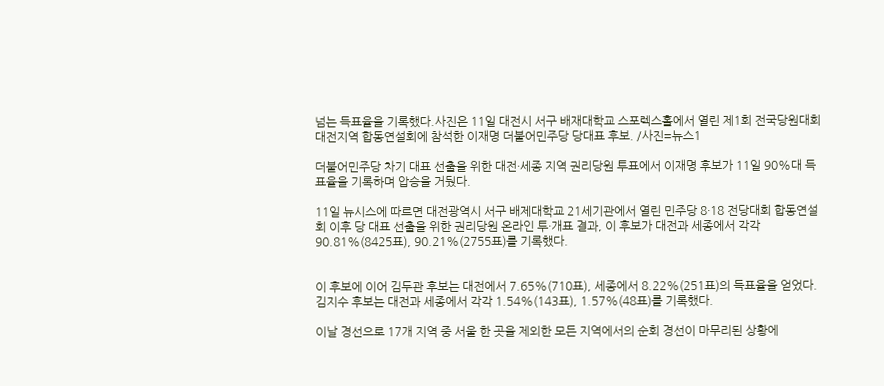넘는 득표율을 기록했다.사진은 11일 대전시 서구 배재대학교 스포렉스홀에서 열린 제1회 전국당원대회 대전지역 합동연설회에 참석한 이재명 더불어민주당 당대표 후보. /사진=뉴스1

더불어민주당 차기 대표 선출을 위한 대전·세종 지역 권리당원 투표에서 이재명 후보가 11일 90%대 득표율을 기록하며 압승을 거뒀다.

11일 뉴시스에 따르면 대전광역시 서구 배제대학교 21세기관에서 열린 민주당 8·18 전당대회 합동연설회 이후 당 대표 선출을 위한 권리당원 온라인 투·개표 결과, 이 후보가 대전과 세종에서 각각 90.81%(8425표), 90.21%(2755표)를 기록했다.


이 후보에 이어 김두관 후보는 대전에서 7.65%(710표), 세종에서 8.22%(251표)의 득표율을 얻었다. 김지수 후보는 대전과 세종에서 각각 1.54%(143표), 1.57%(48표)를 기록했다.

이날 경선으로 17개 지역 중 서울 한 곳을 제외한 모든 지역에서의 순회 경선이 마무리된 상황에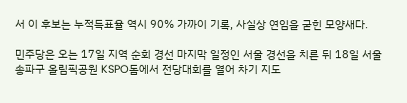서 이 후보는 누적득표율 역시 90% 가까이 기록, 사실상 연임을 굳힌 모양새다.

민주당은 오는 17일 지역 순회 경선 마지막 일정인 서울 경선을 치른 뒤 18일 서울 송파구 올림픽공원 KSPO돔에서 전당대회를 열어 차기 지도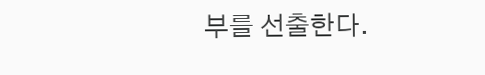부를 선출한다.